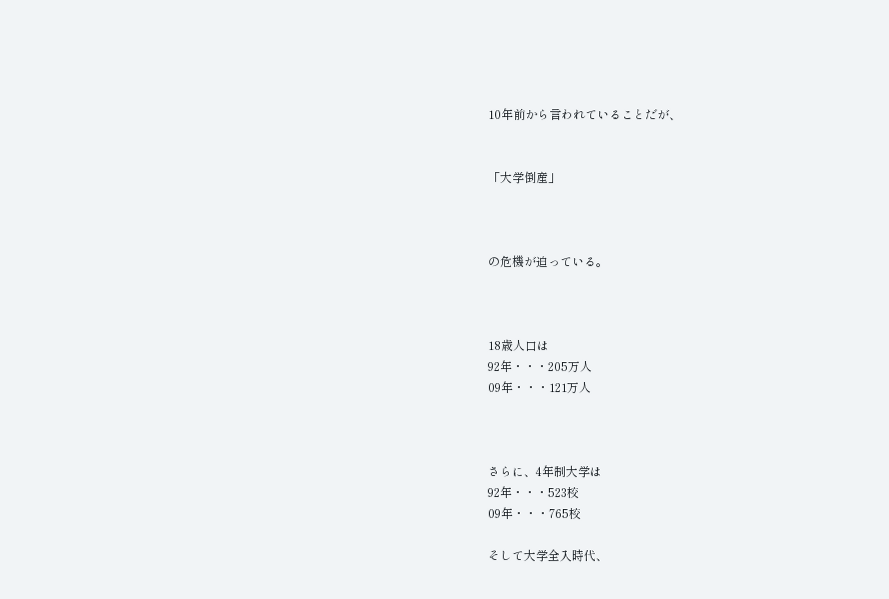10年前から言われていることだが、


「大学倒産」



の危機が迫っている。



18歳人口は
92年・・・205万人
09年・・・121万人



さらに、4年制大学は
92年・・・523校
09年・・・765校

そして大学全入時代、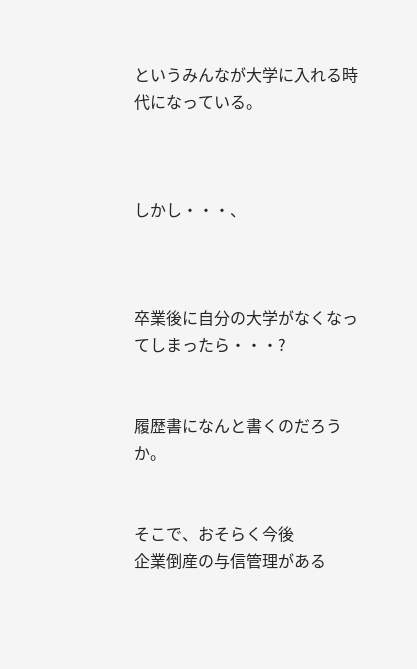というみんなが大学に入れる時代になっている。



しかし・・・、



卒業後に自分の大学がなくなってしまったら・・・?


履歴書になんと書くのだろうか。


そこで、おそらく今後
企業倒産の与信管理がある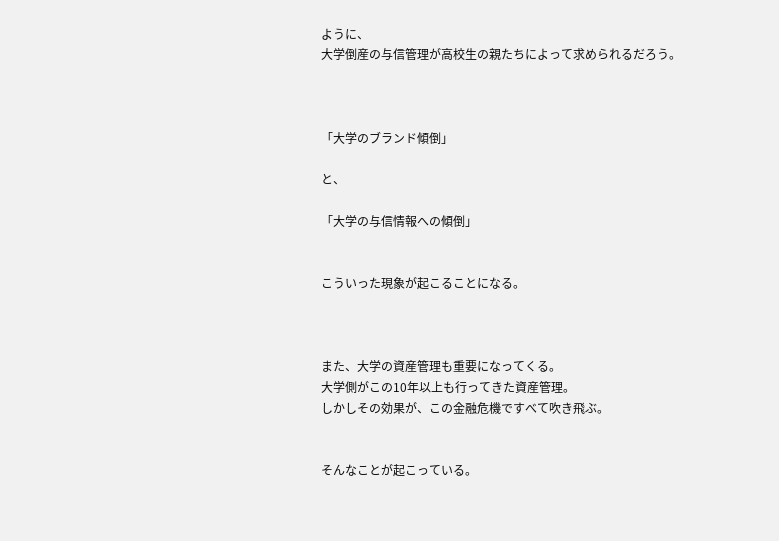ように、
大学倒産の与信管理が高校生の親たちによって求められるだろう。



「大学のブランド傾倒」

と、

「大学の与信情報への傾倒」


こういった現象が起こることになる。



また、大学の資産管理も重要になってくる。
大学側がこの10年以上も行ってきた資産管理。
しかしその効果が、この金融危機ですべて吹き飛ぶ。


そんなことが起こっている。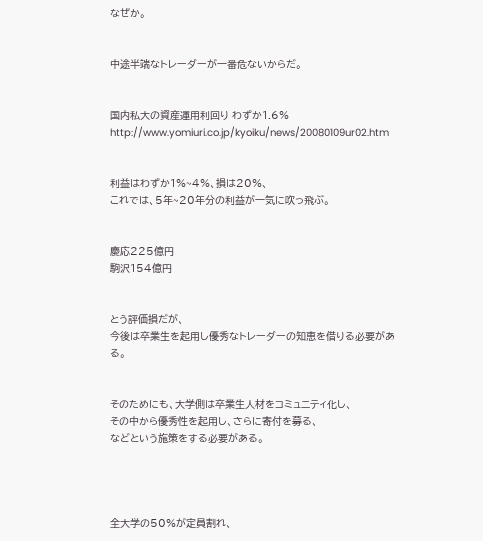なぜか。


中途半端なトレーダーが一番危ないからだ。


国内私大の資産運用利回り わずか1.6%
http://www.yomiuri.co.jp/kyoiku/news/20080109ur02.htm


利益はわずか1%~4%、損は20%、
これでは、5年~20年分の利益が一気に吹っ飛ぶ。


慶応225億円
駒沢154億円


とう評価損だが、
今後は卒業生を起用し優秀なトレーダーの知恵を借りる必要がある。


そのためにも、大学側は卒業生人材をコミュニティ化し、
その中から優秀性を起用し、さらに寄付を募る、
などという施策をする必要がある。




全大学の50%が定員割れ、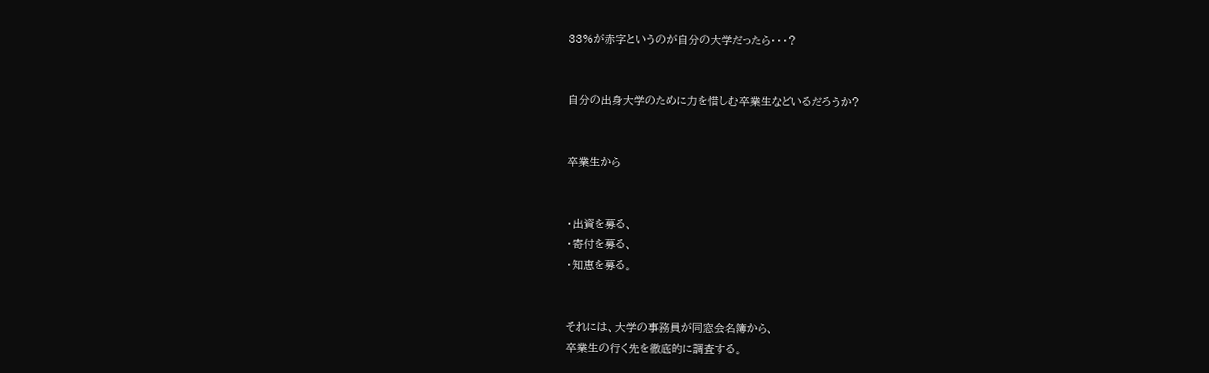33%が赤字というのが自分の大学だったら・・・?


自分の出身大学のために力を惜しむ卒業生などいるだろうか?


卒業生から


・出資を募る、
・寄付を募る、
・知恵を募る。


それには、大学の事務員が同窓会名簿から、
卒業生の行く先を徹底的に調査する。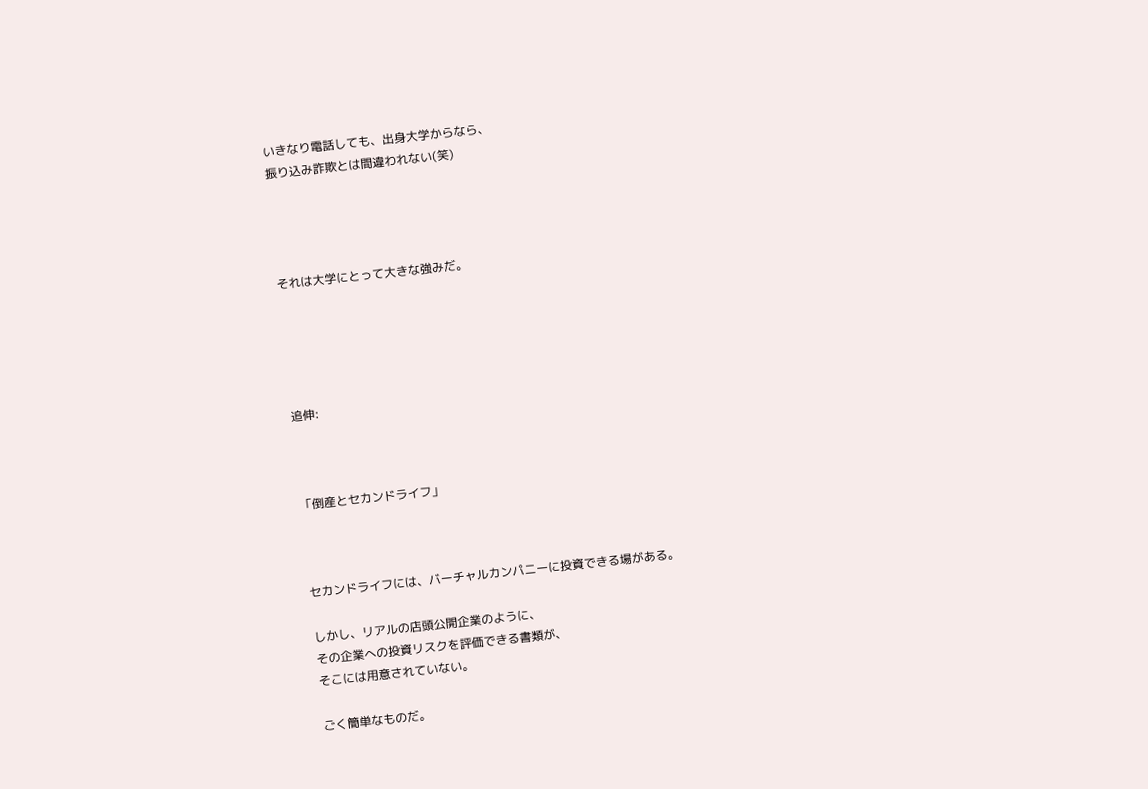いきなり電話しても、出身大学からなら、
振り込み詐欺とは間違われない(笑)




それは大学にとって大きな強みだ。





追伸:



「倒産とセカンドライフ」



セカンドライフには、バーチャルカンパニーに投資できる場がある。

しかし、リアルの店頭公開企業のように、
その企業への投資リスクを評価できる書類が、
そこには用意されていない。

ごく簡単なものだ。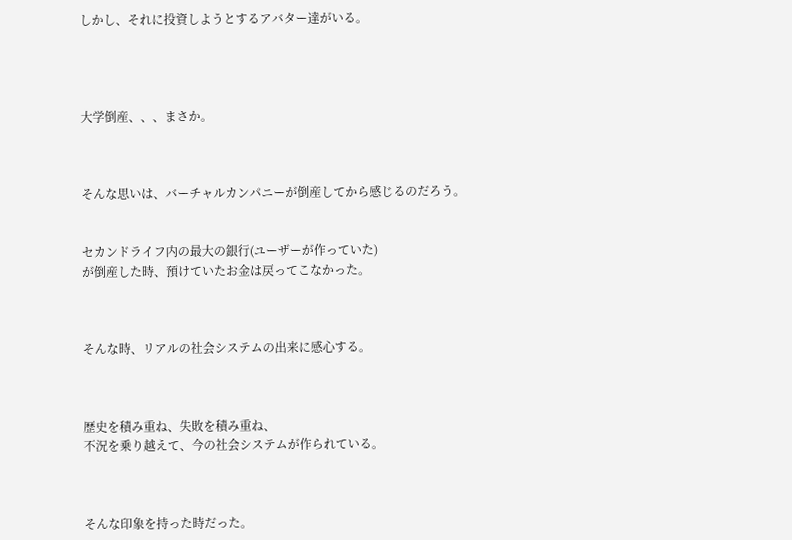しかし、それに投資しようとするアバター達がいる。




大学倒産、、、まさか。



そんな思いは、バーチャルカンパニーが倒産してから感じるのだろう。


セカンドライフ内の最大の銀行(ユーザーが作っていた)
が倒産した時、預けていたお金は戻ってこなかった。



そんな時、リアルの社会システムの出来に感心する。



歴史を積み重ね、失敗を積み重ね、
不況を乗り越えて、今の社会システムが作られている。



そんな印象を持った時だった。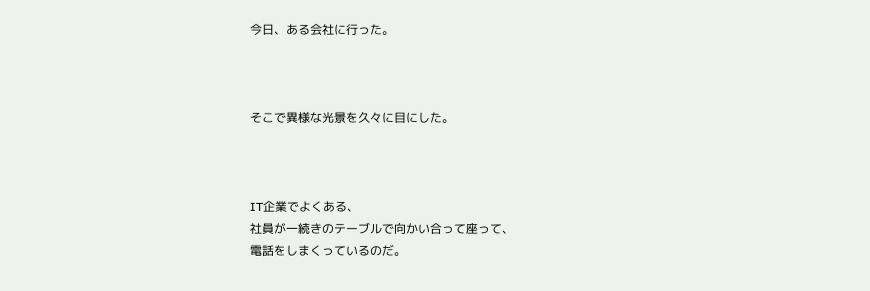今日、ある会社に行った。



そこで異様な光景を久々に目にした。



IT企業でよくある、
社員が一続きのテーブルで向かい合って座って、
電話をしまくっているのだ。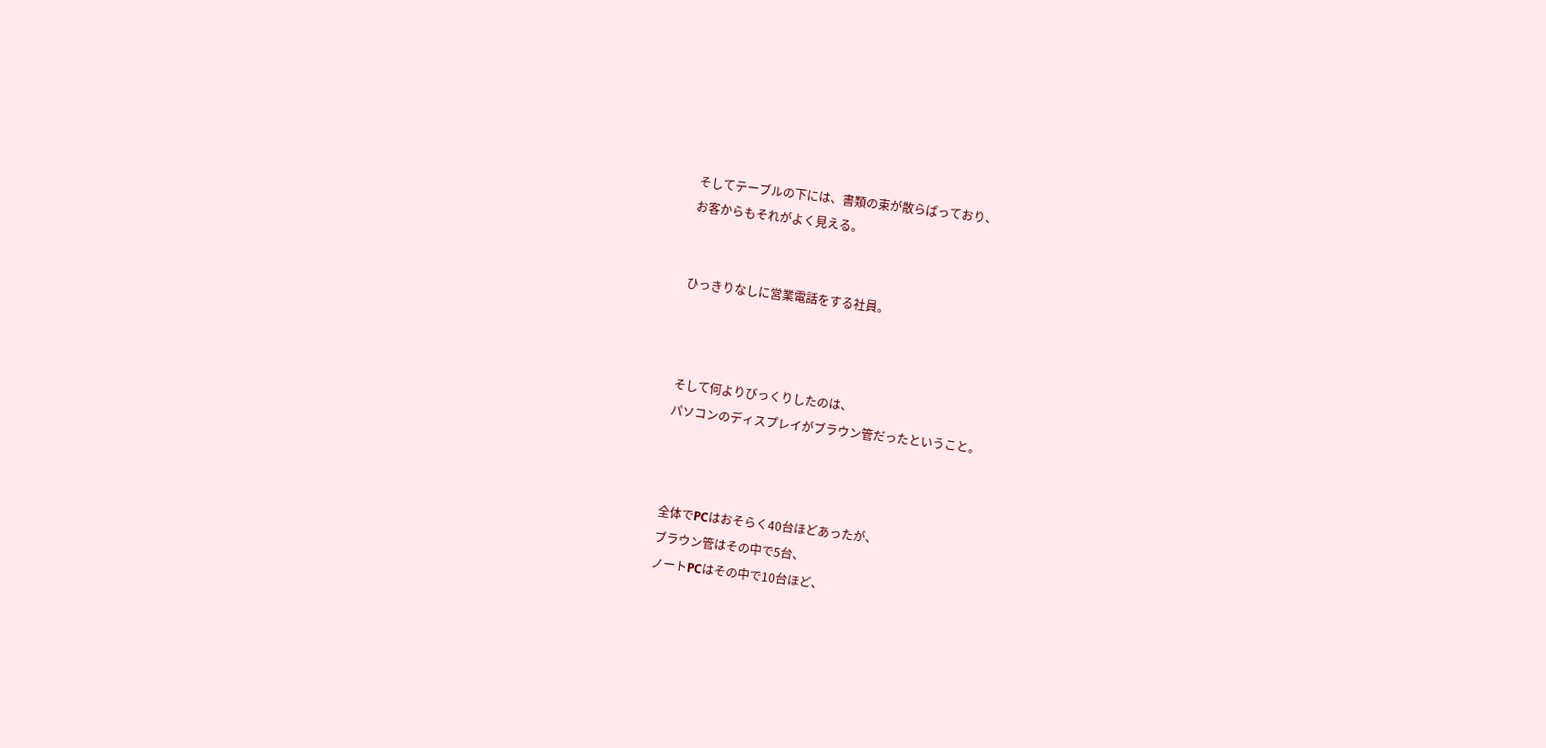そしてテーブルの下には、書類の束が散らばっており、
お客からもそれがよく見える。


ひっきりなしに営業電話をする社員。



そして何よりびっくりしたのは、
パソコンのディスプレイがブラウン管だったということ。



全体でPCはおそらく40台ほどあったが、
ブラウン管はその中で5台、
ノートPCはその中で10台ほど、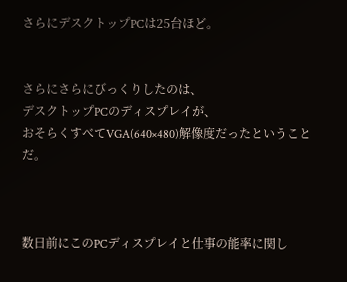さらにデスクトップPCは25台ほど。


さらにさらにびっくりしたのは、
デスクトップPCのディスプレイが、
おそらくすべてVGA(640×480)解像度だったということだ。



数日前にこのPCディスプレイと仕事の能率に関し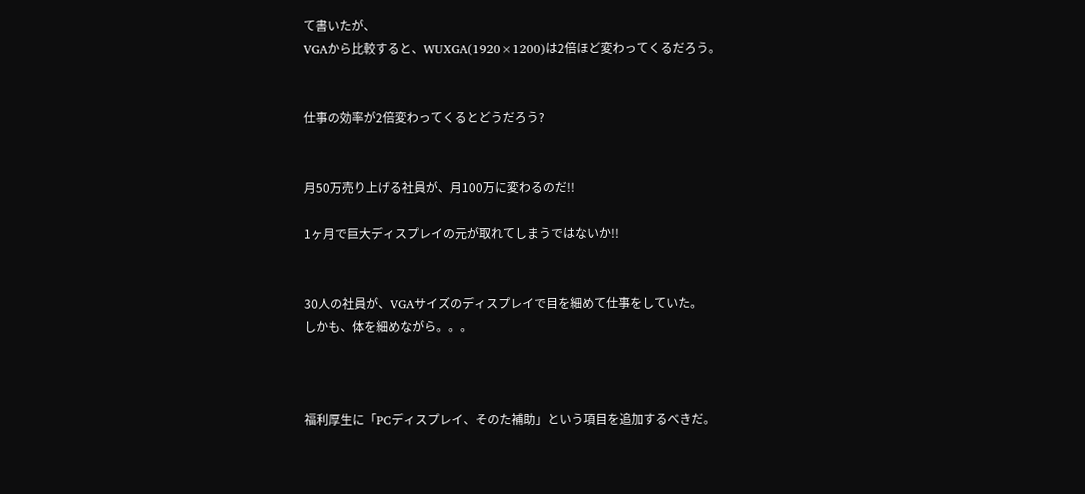て書いたが、
VGAから比較すると、WUXGA(1920×1200)は2倍ほど変わってくるだろう。


仕事の効率が2倍変わってくるとどうだろう?


月50万売り上げる社員が、月100万に変わるのだ!!

1ヶ月で巨大ディスプレイの元が取れてしまうではないか!!


30人の社員が、VGAサイズのディスプレイで目を細めて仕事をしていた。
しかも、体を細めながら。。。



福利厚生に「PCディスプレイ、そのた補助」という項目を追加するべきだ。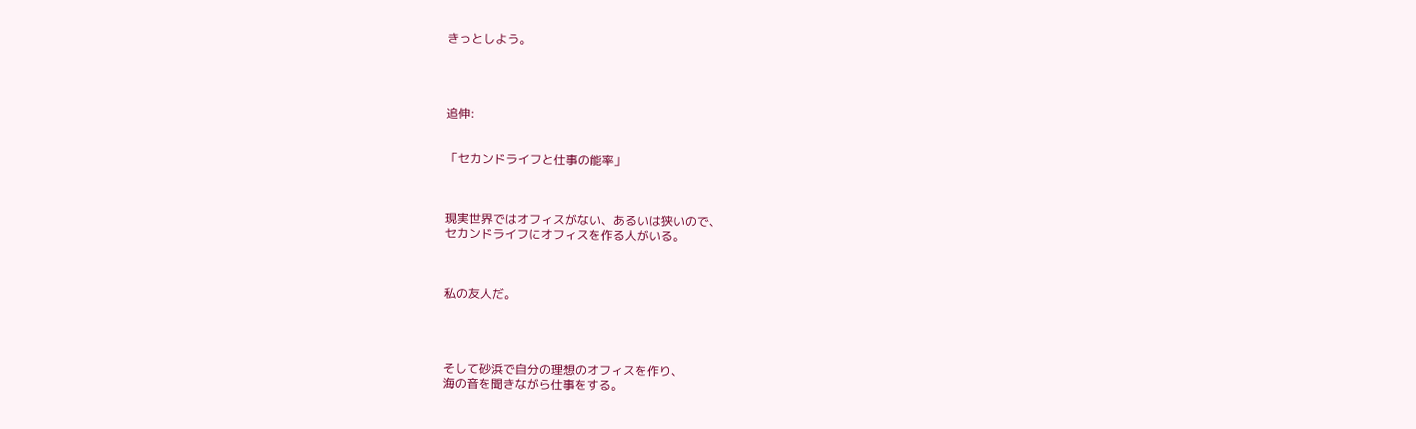きっとしよう。




追伸:


「セカンドライフと仕事の能率」



現実世界ではオフィスがない、あるいは狭いので、
セカンドライフにオフィスを作る人がいる。



私の友人だ。




そして砂浜で自分の理想のオフィスを作り、
海の音を聞きながら仕事をする。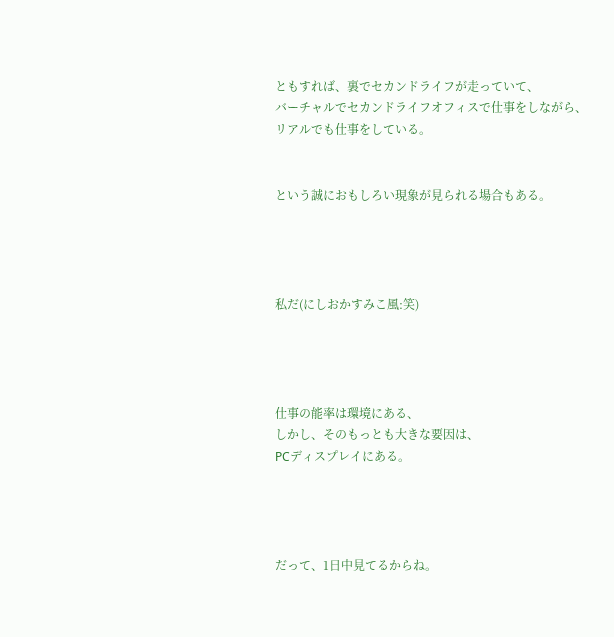ともすれば、裏でセカンドライフが走っていて、
バーチャルでセカンドライフオフィスで仕事をしながら、
リアルでも仕事をしている。


という誠におもしろい現象が見られる場合もある。




私だ(にしおかすみこ風:笑)




仕事の能率は環境にある、
しかし、そのもっとも大きな要因は、
PCディスプレイにある。




だって、1日中見てるからね。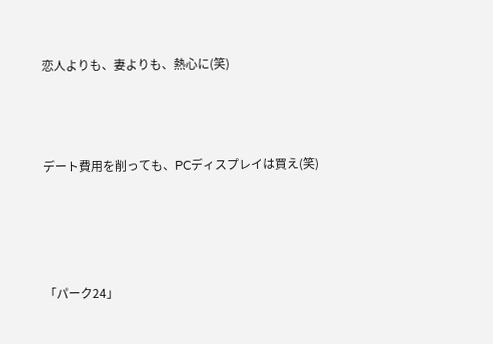恋人よりも、妻よりも、熱心に(笑)



デート費用を削っても、PCディスプレイは買え(笑)




「パーク24」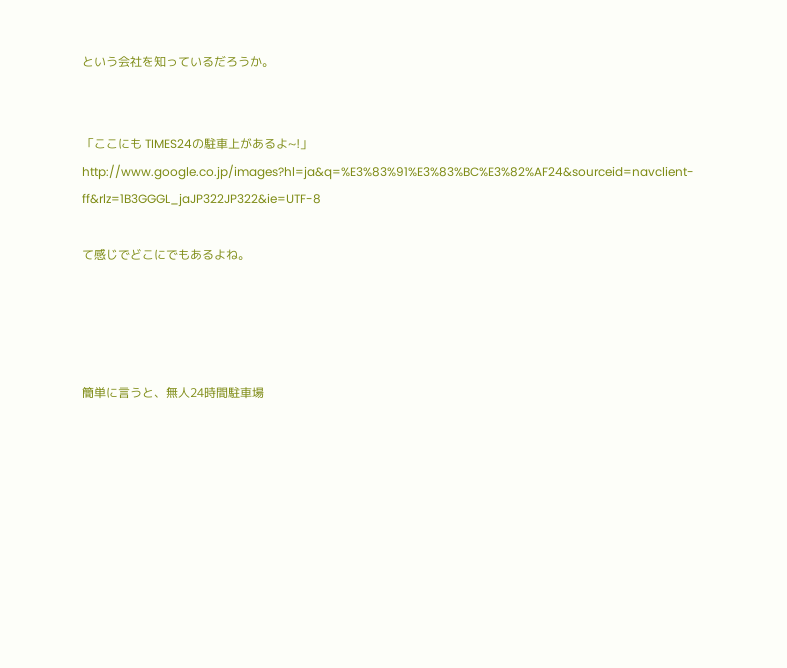という会社を知っているだろうか。


「ここにも TIMES24の駐車上があるよ~!」
http://www.google.co.jp/images?hl=ja&q=%E3%83%91%E3%83%BC%E3%82%AF24&sourceid=navclient-ff&rlz=1B3GGGL_jaJP322JP322&ie=UTF-8

て感じでどこにでもあるよね。




簡単に言うと、無人24時間駐車場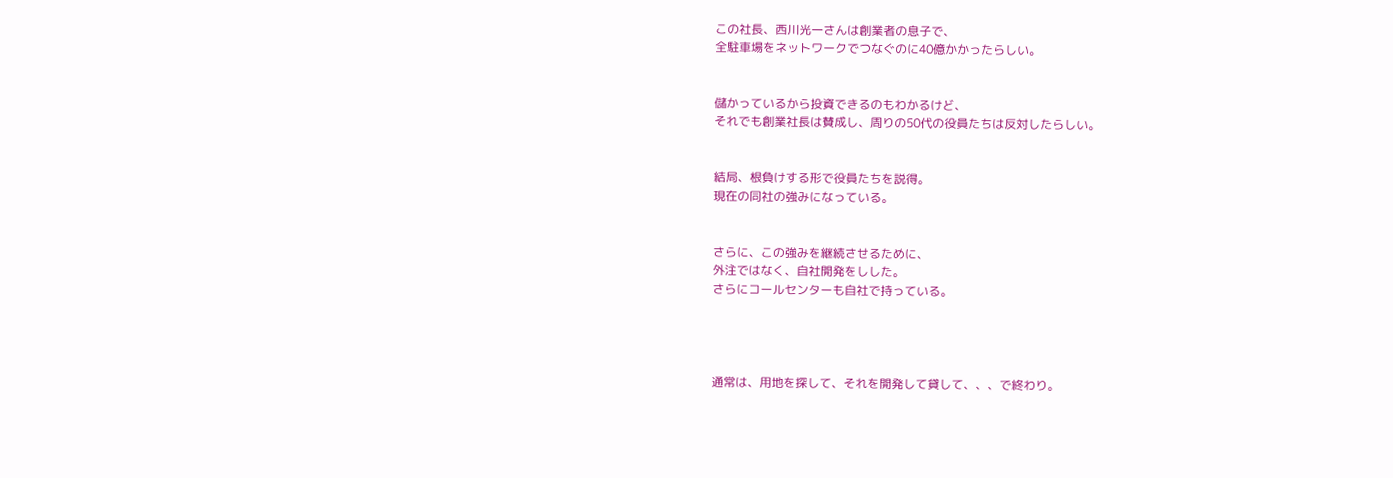この社長、西川光一さんは創業者の息子で、
全駐車場をネットワークでつなぐのに40億かかったらしい。


儲かっているから投資できるのもわかるけど、
それでも創業社長は賛成し、周りの50代の役員たちは反対したらしい。


結局、根負けする形で役員たちを説得。
現在の同社の強みになっている。


さらに、この強みを継続させるために、
外注ではなく、自社開発をしした。
さらにコールセンターも自社で持っている。




通常は、用地を探して、それを開発して貸して、、、で終わり。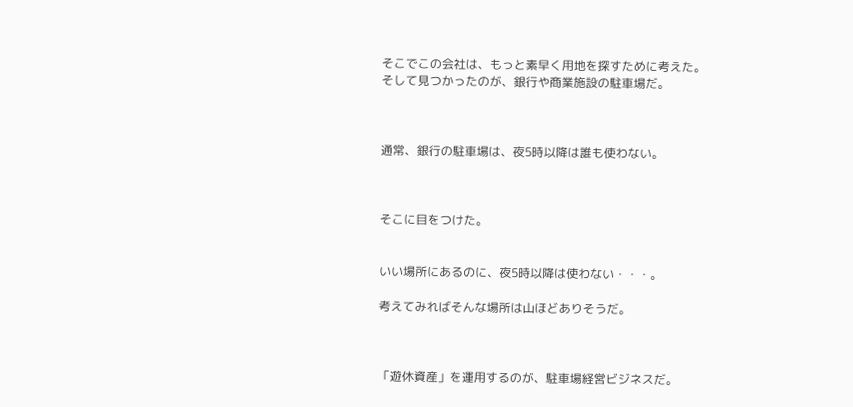そこでこの会社は、もっと素早く用地を探すために考えた。
そして見つかったのが、銀行や商業施設の駐車場だ。



通常、銀行の駐車場は、夜5時以降は誰も使わない。



そこに目をつけた。


いい場所にあるのに、夜5時以降は使わない・・・。

考えてみればそんな場所は山ほどありそうだ。



「遊休資産」を運用するのが、駐車場経営ビジネスだ。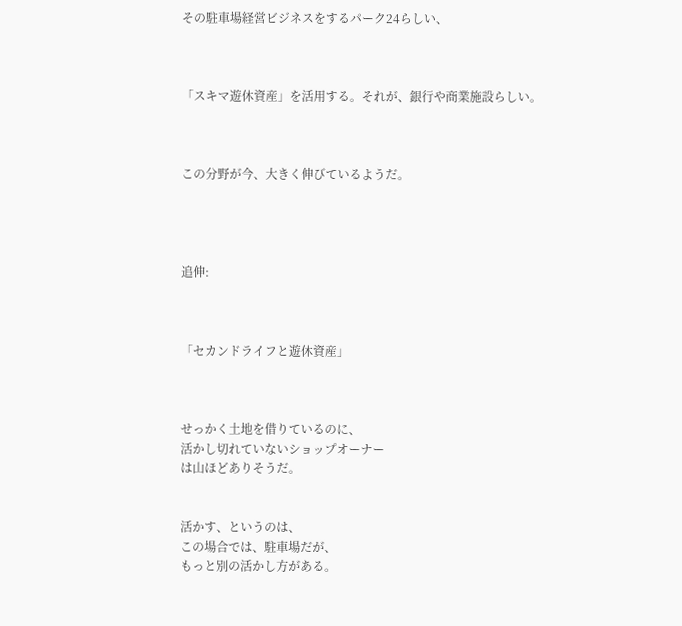その駐車場経営ビジネスをするパーク24らしい、



「スキマ遊休資産」を活用する。それが、銀行や商業施設らしい。



この分野が今、大きく伸びているようだ。




追伸:



「セカンドライフと遊休資産」



せっかく土地を借りているのに、
活かし切れていないショップオーナー
は山ほどありそうだ。


活かす、というのは、
この場合では、駐車場だが、
もっと別の活かし方がある。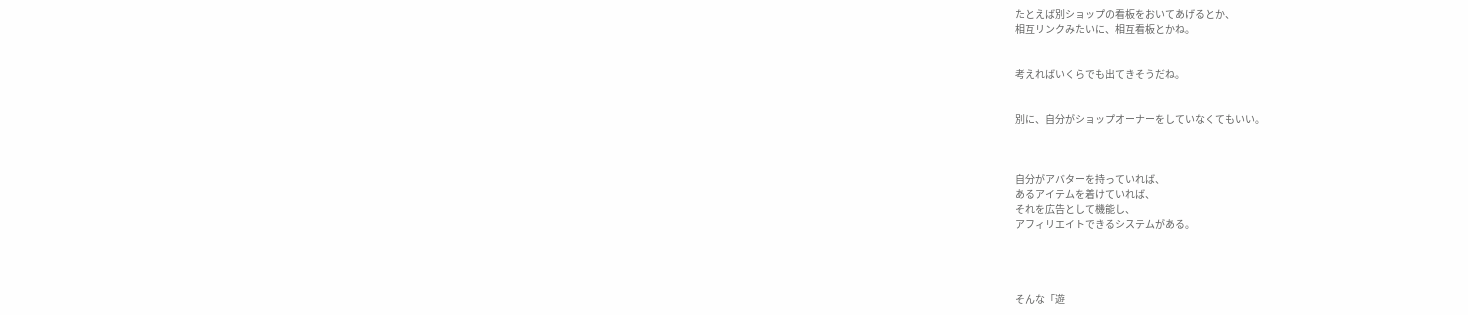たとえば別ショップの看板をおいてあげるとか、
相互リンクみたいに、相互看板とかね。


考えればいくらでも出てきそうだね。


別に、自分がショップオーナーをしていなくてもいい。



自分がアバターを持っていれば、
あるアイテムを着けていれば、
それを広告として機能し、
アフィリエイトできるシステムがある。




そんな「遊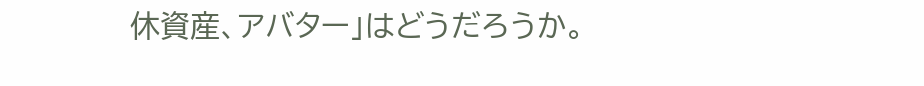休資産、アバター」はどうだろうか。